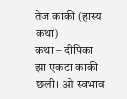तेज काकी (हास्य कथा)
कथा – दीपिका झा एकटा काकी छली। ओ स्वभाव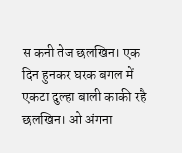स कनी तेज छलखिन। एक दिन हुनकर घरक बगल में एकटा दुल्हा बाली काकी रहै छलखिन। ओ अंगना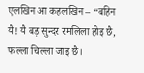एलखिन आ कहलखिन – “बहिन यै! यै बड़ सुन्दर रमलिला होइ छै, फल्ला चिल्ला जाइ छै।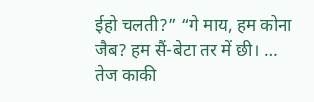ईहो चलती?” “गे माय, हम कोना जैब? हम सैं-बेटा तर में छी। … तेज काकी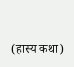(हास्य कथा)